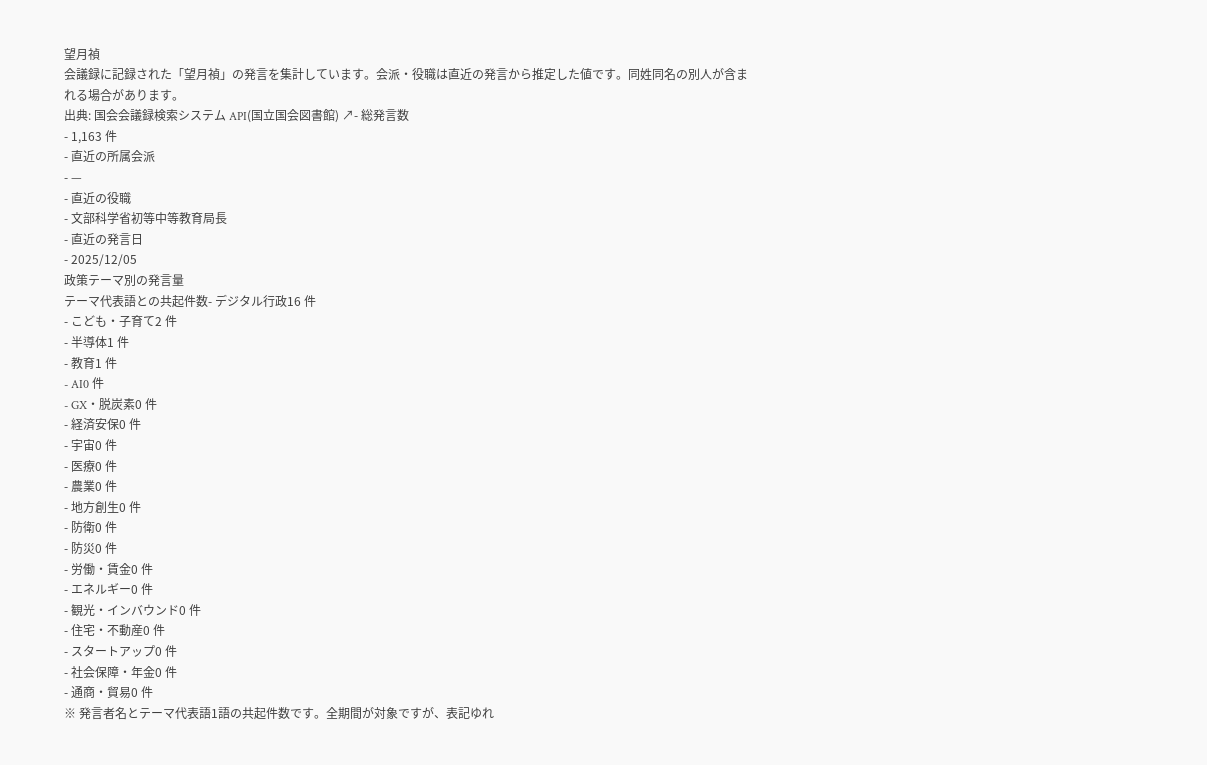望月禎
会議録に記録された「望月禎」の発言を集計しています。会派・役職は直近の発言から推定した値です。同姓同名の別人が含まれる場合があります。
出典: 国会会議録検索システム API(国立国会図書館) ↗- 総発言数
- 1,163 件
- 直近の所属会派
- —
- 直近の役職
- 文部科学省初等中等教育局長
- 直近の発言日
- 2025/12/05
政策テーマ別の発言量
テーマ代表語との共起件数- デジタル行政16 件
- こども・子育て2 件
- 半導体1 件
- 教育1 件
- AI0 件
- GX・脱炭素0 件
- 経済安保0 件
- 宇宙0 件
- 医療0 件
- 農業0 件
- 地方創生0 件
- 防衛0 件
- 防災0 件
- 労働・賃金0 件
- エネルギー0 件
- 観光・インバウンド0 件
- 住宅・不動産0 件
- スタートアップ0 件
- 社会保障・年金0 件
- 通商・貿易0 件
※ 発言者名とテーマ代表語1語の共起件数です。全期間が対象ですが、表記ゆれ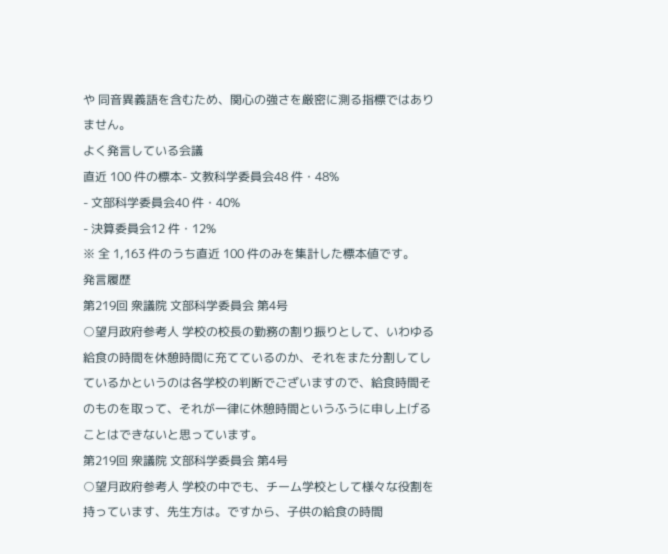や 同音異義語を含むため、関心の強さを厳密に測る指標ではありません。
よく発言している会議
直近 100 件の標本- 文教科学委員会48 件・48%
- 文部科学委員会40 件・40%
- 決算委員会12 件・12%
※ 全 1,163 件のうち直近 100 件のみを集計した標本値です。
発言履歴
第219回 衆議院 文部科学委員会 第4号
○望月政府参考人 学校の校長の勤務の割り振りとして、いわゆる給食の時間を休憩時間に充てているのか、それをまた分割してしているかというのは各学校の判断でございますので、給食時間そのものを取って、それが一律に休憩時間というふうに申し上げることはできないと思っています。
第219回 衆議院 文部科学委員会 第4号
○望月政府参考人 学校の中でも、チーム学校として様々な役割を持っています、先生方は。ですから、子供の給食の時間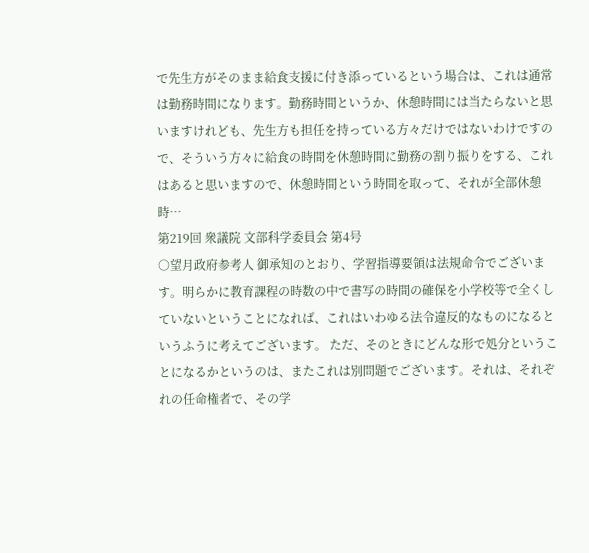で先生方がそのまま給食支援に付き添っているという場合は、これは通常は勤務時間になります。勤務時間というか、休憩時間には当たらないと思いますけれども、先生方も担任を持っている方々だけではないわけですので、そういう方々に給食の時間を休憩時間に勤務の割り振りをする、これはあると思いますので、休憩時間という時間を取って、それが全部休憩時…
第219回 衆議院 文部科学委員会 第4号
○望月政府参考人 御承知のとおり、学習指導要領は法規命令でございます。明らかに教育課程の時数の中で書写の時間の確保を小学校等で全くしていないということになれば、これはいわゆる法令違反的なものになるというふうに考えてございます。 ただ、そのときにどんな形で処分ということになるかというのは、またこれは別問題でございます。それは、それぞれの任命権者で、その学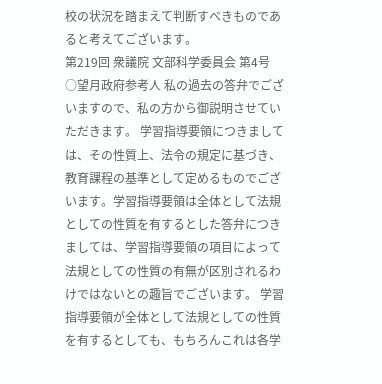校の状況を踏まえて判断すべきものであると考えてございます。
第219回 衆議院 文部科学委員会 第4号
○望月政府参考人 私の過去の答弁でございますので、私の方から御説明させていただきます。 学習指導要領につきましては、その性質上、法令の規定に基づき、教育課程の基準として定めるものでございます。学習指導要領は全体として法規としての性質を有するとした答弁につきましては、学習指導要領の項目によって法規としての性質の有無が区別されるわけではないとの趣旨でございます。 学習指導要領が全体として法規としての性質を有するとしても、もちろんこれは各学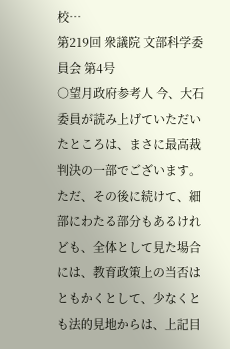校…
第219回 衆議院 文部科学委員会 第4号
○望月政府参考人 今、大石委員が読み上げていただいたところは、まさに最高裁判決の一部でございます。 ただ、その後に続けて、細部にわたる部分もあるけれども、全体として見た場合には、教育政策上の当否はともかくとして、少なくとも法的見地からは、上記目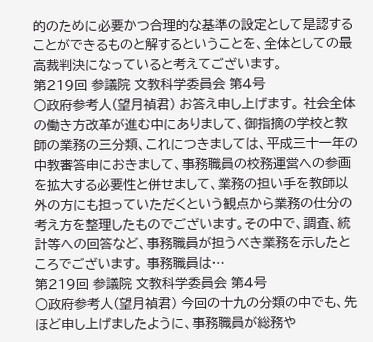的のために必要かつ合理的な基準の設定として是認することができるものと解するということを、全体としての最高裁判決になっていると考えてございます。
第219回 参議院 文教科学委員会 第4号
○政府参考人(望月禎君) お答え申し上げます。 社会全体の働き方改革が進む中にありまして、御指摘の学校と教師の業務の三分類、これにつきましては、平成三十一年の中教審答申におきまして、事務職員の校務運営への参画を拡大する必要性と併せまして、業務の担い手を教師以外の方にも担っていただくという観点から業務の仕分の考え方を整理したものでございます。その中で、調査、統計等への回答など、事務職員が担うべき業務を示したところでございます。 事務職員は…
第219回 参議院 文教科学委員会 第4号
○政府参考人(望月禎君) 今回の十九の分類の中でも、先ほど申し上げましたように、事務職員が総務や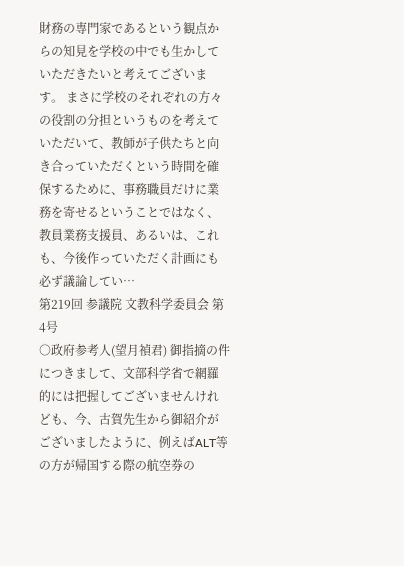財務の専門家であるという観点からの知見を学校の中でも生かしていただきたいと考えてございます。 まさに学校のそれぞれの方々の役割の分担というものを考えていただいて、教師が子供たちと向き合っていただくという時間を確保するために、事務職員だけに業務を寄せるということではなく、教員業務支援員、あるいは、これも、今後作っていただく計画にも必ず議論してい…
第219回 参議院 文教科学委員会 第4号
○政府参考人(望月禎君) 御指摘の件につきまして、文部科学省で網羅的には把握してございませんけれども、今、古賀先生から御紹介がございましたように、例えばALT等の方が帰国する際の航空券の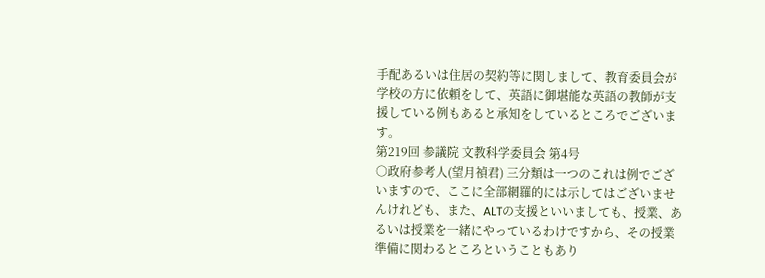手配あるいは住居の契約等に関しまして、教育委員会が学校の方に依頼をして、英語に御堪能な英語の教師が支援している例もあると承知をしているところでございます。
第219回 参議院 文教科学委員会 第4号
○政府参考人(望月禎君) 三分類は一つのこれは例でございますので、ここに全部網羅的には示してはございませんけれども、また、ALTの支援といいましても、授業、あるいは授業を一緒にやっているわけですから、その授業準備に関わるところということもあり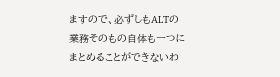ますので、必ずしもALTの業務そのもの自体も一つにまとめることができないわ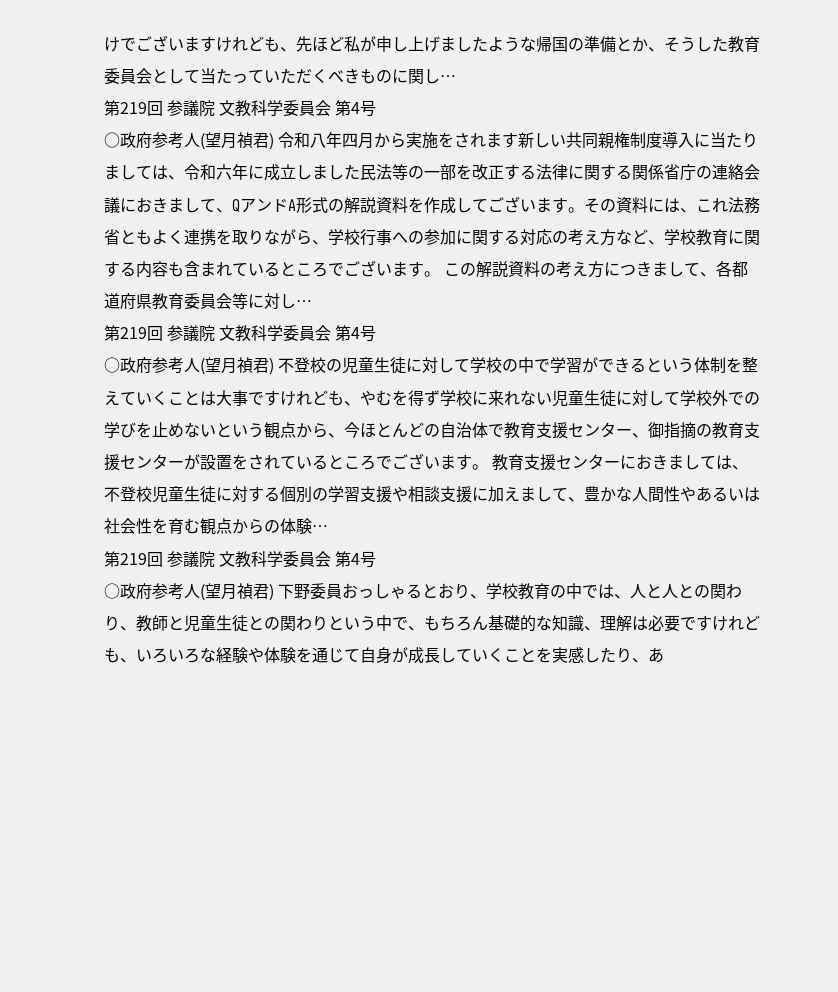けでございますけれども、先ほど私が申し上げましたような帰国の準備とか、そうした教育委員会として当たっていただくべきものに関し…
第219回 参議院 文教科学委員会 第4号
○政府参考人(望月禎君) 令和八年四月から実施をされます新しい共同親権制度導入に当たりましては、令和六年に成立しました民法等の一部を改正する法律に関する関係省庁の連絡会議におきまして、QアンドA形式の解説資料を作成してございます。その資料には、これ法務省ともよく連携を取りながら、学校行事への参加に関する対応の考え方など、学校教育に関する内容も含まれているところでございます。 この解説資料の考え方につきまして、各都道府県教育委員会等に対し…
第219回 参議院 文教科学委員会 第4号
○政府参考人(望月禎君) 不登校の児童生徒に対して学校の中で学習ができるという体制を整えていくことは大事ですけれども、やむを得ず学校に来れない児童生徒に対して学校外での学びを止めないという観点から、今ほとんどの自治体で教育支援センター、御指摘の教育支援センターが設置をされているところでございます。 教育支援センターにおきましては、不登校児童生徒に対する個別の学習支援や相談支援に加えまして、豊かな人間性やあるいは社会性を育む観点からの体験…
第219回 参議院 文教科学委員会 第4号
○政府参考人(望月禎君) 下野委員おっしゃるとおり、学校教育の中では、人と人との関わり、教師と児童生徒との関わりという中で、もちろん基礎的な知識、理解は必要ですけれども、いろいろな経験や体験を通じて自身が成長していくことを実感したり、あ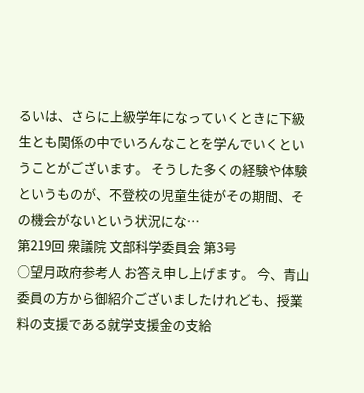るいは、さらに上級学年になっていくときに下級生とも関係の中でいろんなことを学んでいくということがございます。 そうした多くの経験や体験というものが、不登校の児童生徒がその期間、その機会がないという状況にな…
第219回 衆議院 文部科学委員会 第3号
○望月政府参考人 お答え申し上げます。 今、青山委員の方から御紹介ございましたけれども、授業料の支援である就学支援金の支給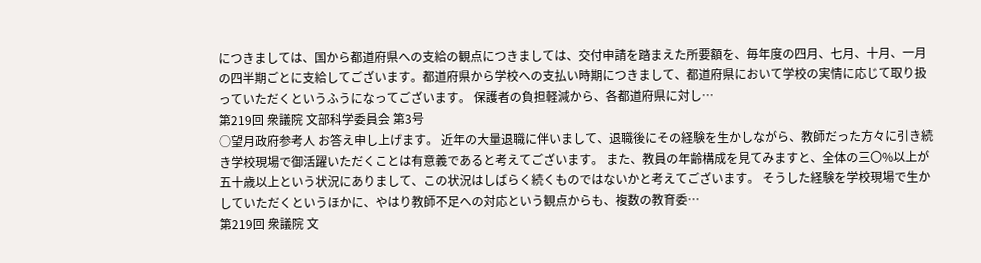につきましては、国から都道府県への支給の観点につきましては、交付申請を踏まえた所要額を、毎年度の四月、七月、十月、一月の四半期ごとに支給してございます。都道府県から学校への支払い時期につきまして、都道府県において学校の実情に応じて取り扱っていただくというふうになってございます。 保護者の負担軽減から、各都道府県に対し…
第219回 衆議院 文部科学委員会 第3号
○望月政府参考人 お答え申し上げます。 近年の大量退職に伴いまして、退職後にその経験を生かしながら、教師だった方々に引き続き学校現場で御活躍いただくことは有意義であると考えてございます。 また、教員の年齢構成を見てみますと、全体の三〇%以上が五十歳以上という状況にありまして、この状況はしばらく続くものではないかと考えてございます。 そうした経験を学校現場で生かしていただくというほかに、やはり教師不足への対応という観点からも、複数の教育委…
第219回 衆議院 文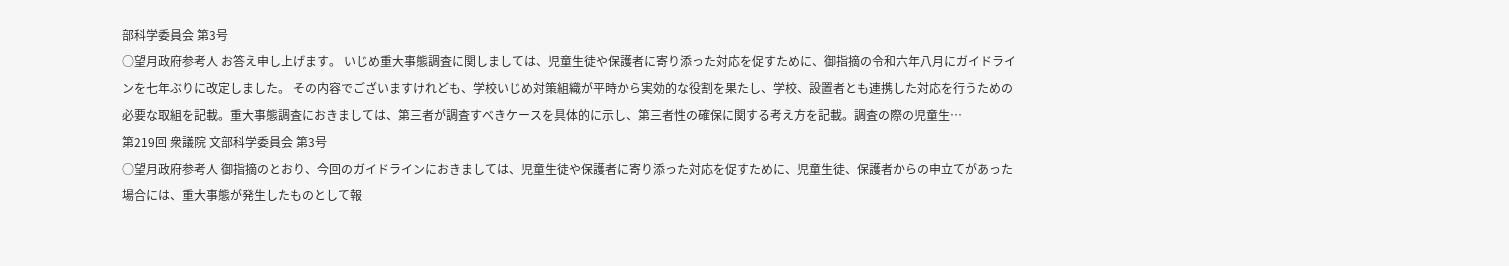部科学委員会 第3号
○望月政府参考人 お答え申し上げます。 いじめ重大事態調査に関しましては、児童生徒や保護者に寄り添った対応を促すために、御指摘の令和六年八月にガイドラインを七年ぶりに改定しました。 その内容でございますけれども、学校いじめ対策組織が平時から実効的な役割を果たし、学校、設置者とも連携した対応を行うための必要な取組を記載。重大事態調査におきましては、第三者が調査すべきケースを具体的に示し、第三者性の確保に関する考え方を記載。調査の際の児童生…
第219回 衆議院 文部科学委員会 第3号
○望月政府参考人 御指摘のとおり、今回のガイドラインにおきましては、児童生徒や保護者に寄り添った対応を促すために、児童生徒、保護者からの申立てがあった場合には、重大事態が発生したものとして報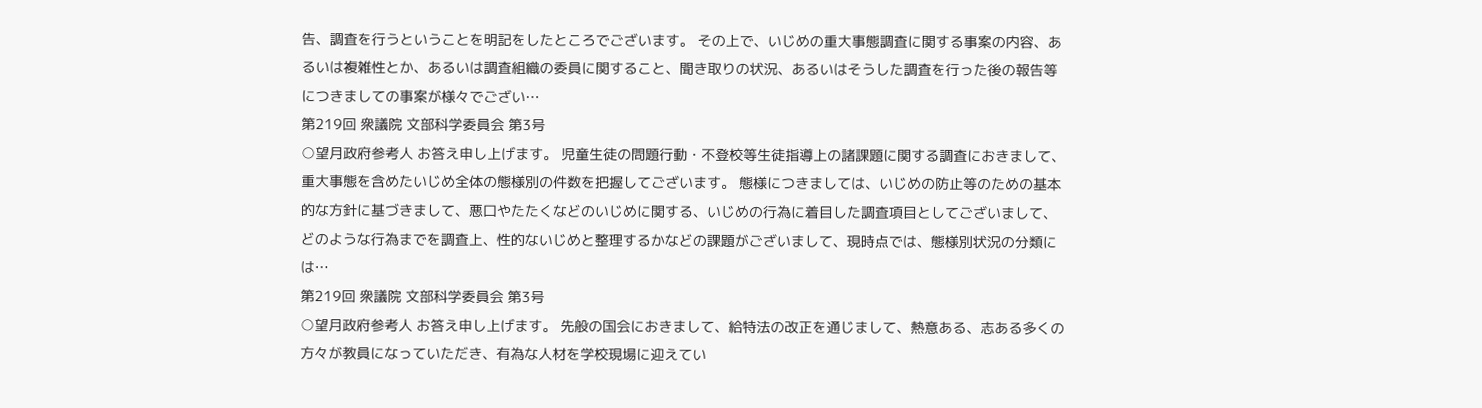告、調査を行うということを明記をしたところでございます。 その上で、いじめの重大事態調査に関する事案の内容、あるいは複雑性とか、あるいは調査組織の委員に関すること、聞き取りの状況、あるいはそうした調査を行った後の報告等につきましての事案が様々でござい…
第219回 衆議院 文部科学委員会 第3号
○望月政府参考人 お答え申し上げます。 児童生徒の問題行動・不登校等生徒指導上の諸課題に関する調査におきまして、重大事態を含めたいじめ全体の態様別の件数を把握してございます。 態様につきましては、いじめの防止等のための基本的な方針に基づきまして、悪口やたたくなどのいじめに関する、いじめの行為に着目した調査項目としてございまして、どのような行為までを調査上、性的ないじめと整理するかなどの課題がございまして、現時点では、態様別状況の分類には…
第219回 衆議院 文部科学委員会 第3号
○望月政府参考人 お答え申し上げます。 先般の国会におきまして、給特法の改正を通じまして、熱意ある、志ある多くの方々が教員になっていただき、有為な人材を学校現場に迎えてい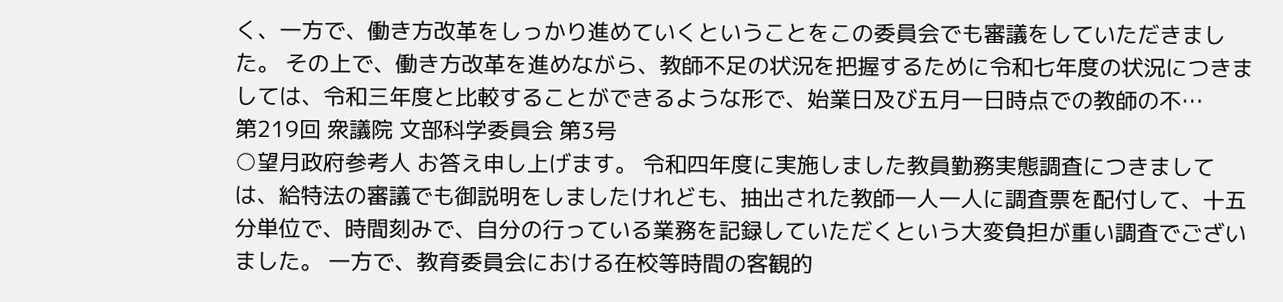く、一方で、働き方改革をしっかり進めていくということをこの委員会でも審議をしていただきました。 その上で、働き方改革を進めながら、教師不足の状況を把握するために令和七年度の状況につきましては、令和三年度と比較することができるような形で、始業日及び五月一日時点での教師の不…
第219回 衆議院 文部科学委員会 第3号
○望月政府参考人 お答え申し上げます。 令和四年度に実施しました教員勤務実態調査につきましては、給特法の審議でも御説明をしましたけれども、抽出された教師一人一人に調査票を配付して、十五分単位で、時間刻みで、自分の行っている業務を記録していただくという大変負担が重い調査でございました。 一方で、教育委員会における在校等時間の客観的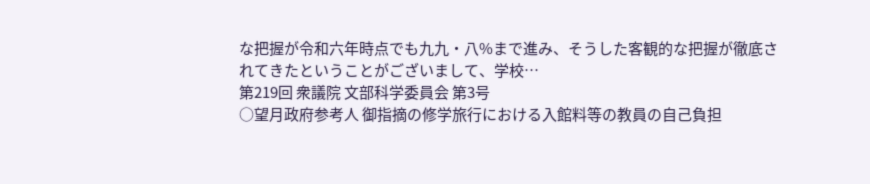な把握が令和六年時点でも九九・八%まで進み、そうした客観的な把握が徹底されてきたということがございまして、学校…
第219回 衆議院 文部科学委員会 第3号
○望月政府参考人 御指摘の修学旅行における入館料等の教員の自己負担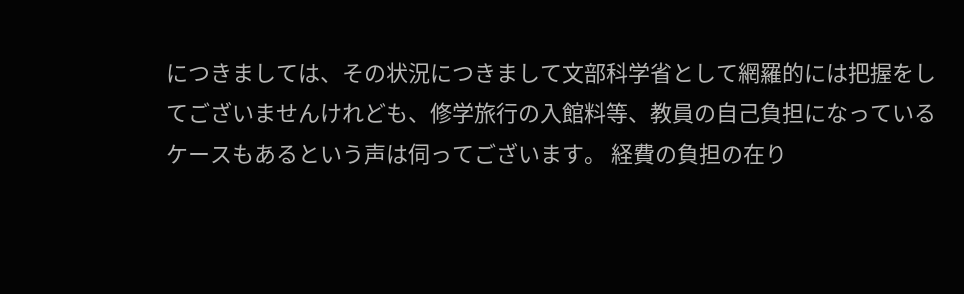につきましては、その状況につきまして文部科学省として網羅的には把握をしてございませんけれども、修学旅行の入館料等、教員の自己負担になっているケースもあるという声は伺ってございます。 経費の負担の在り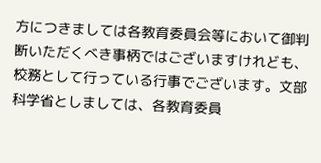方につきましては各教育委員会等において御判断いただくべき事柄ではございますけれども、校務として行っている行事でございます。文部科学省としましては、各教育委員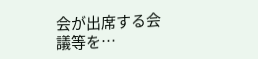会が出席する会議等を…